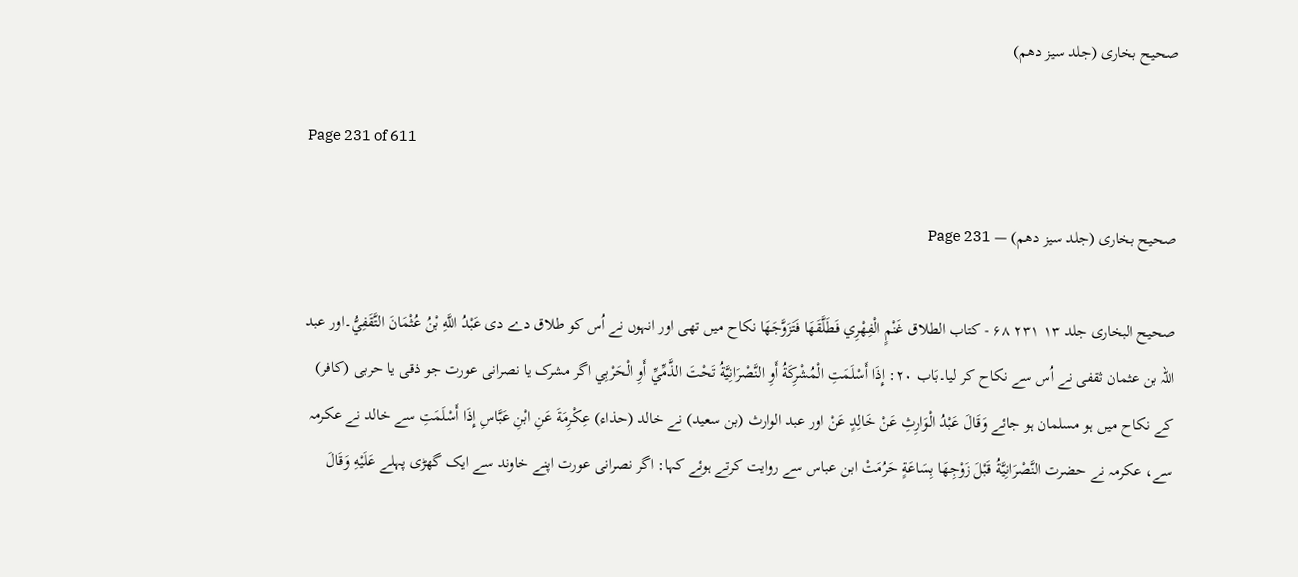صحیح بخاری (جلد سیز دھم)

Page 231 of 611

صحیح بخاری (جلد سیز دھم) — Page 231

صحیح البخاری جلد ۱۳ ۲۳۱ ۶۸ - کتاب الطلاق غَنْمٍ الْفِهْرِي فَطَلَّقَهَا فَتَزَوَّجَهَا نکاح میں تھی اور انہوں نے اُس کو طلاق دے دی عَبْدُ اللَّهِ بْنُ عُثْمَانَ التَّقَفِيُّ۔اور عبد اللہ بن عثمان ثقفی نے اُس سے نکاح کر لیا۔بَاب ٢٠: إِذَا أَسْلَمَتِ الْمُشْرِكَةُ أَوِ النَّصْرَانِيَّةُ تَحْتَ الذَّمِّيِّ أَوِ الْحَرْبِي اگر مشرک یا نصرانی عورت جو ذقی یا حربی (کافر) کے نکاح میں ہو مسلمان ہو جائے وَقَالَ عَبْدُ الْوَارِثِ عَنْ خَالِدٍ عَنْ اور عبد الوارث (بن سعید) نے خالد (حذاء) عِكْرِمَةَ عَنِ ابْنِ عَبَّاسِ إِذَا أَسْلَمَتِ سے خالد نے عکرمہ سے، عکرمہ نے حضرت النَّصْرَانِيَّةُ قَبْلَ زَوْجِهَا بِسَاعَةٍ حَرُمَتْ ابن عباس سے روایت کرتے ہوئے کہا: اگر نصرانی عورت اپنے خاوند سے ایک گھڑی پہلے عَلَيْهِ وَقَالَ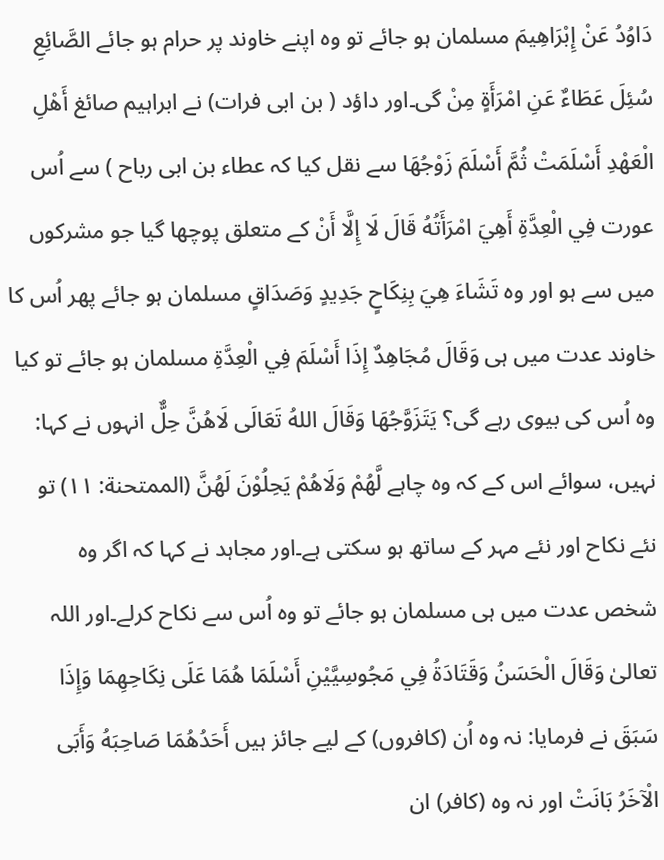دَاوُدُ عَنْ إِبْرَاهِيمَ مسلمان ہو جائے تو وہ اپنے خاوند پر حرام ہو جائے الصَّائِعِ سُئِلَ عَطَاءٌ عَنِ امْرَأَةٍ مِنْ گی۔اور داؤد ( بن ابی فرات) نے ابراہیم صائغ أَهْلِ الْعَهْدِ أَسْلَمَتْ ثُمَّ أَسْلَمَ زَوْجُهَا سے نقل کیا کہ عطاء بن ابی رباح ) سے اُس عورت فِي الْعِدَّةِ أَهِيَ امْرَأَتُهُ قَالَ لَا إِلَّا أَنْ کے متعلق پوچھا گیا جو مشرکوں میں سے ہو اور وہ تَشَاءَ هِيَ بِنِكَاحٍ جَدِيدٍ وَصَدَاقٍ مسلمان ہو جائے پھر اُس کا خاوند عدت میں ہی وَقَالَ مُجَاهِدٌ إِذَا أَسْلَمَ فِي الْعِدَّةِ مسلمان ہو جائے تو کیا وہ اُس کی بیوی رہے گی؟ يَتَزَوَّجُهَا وَقَالَ اللهُ تَعَالَى لَاهُنَّ حِلٌّ انہوں نے کہا: نہیں، سوائے اس کے کہ وہ چاہے لَّهُمْ وَلَاهُمْ يَحِلُوْنَ لَهُنَّ (الممتحنة: ١١) تو نئے نکاح اور نئے مہر کے ساتھ ہو سکتی ہے۔اور مجاہد نے کہا کہ اگر وہ شخص عدت میں ہی مسلمان ہو جائے تو وہ اُس سے نکاح کرلے۔اور اللہ تعالیٰ وَقَالَ الْحَسَنُ وَقَتَادَةُ فِي مَجُوسِيَّيْنِ أَسْلَمَا هُمَا عَلَى نِكَاحِهِمَا وَإِذَا سَبَقَ نے فرمایا: نہ وہ اُن (کافروں) کے لیے جائز ہیں أَحَدُهُمَا صَاحِبَهُ وَأَبَى الْآخَرُ بَانَتْ اور نہ وہ (کافر) ان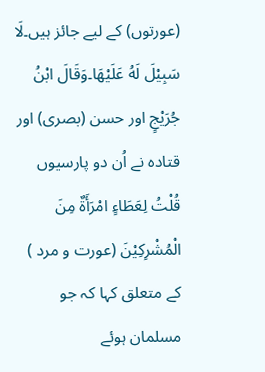(عورتوں) کے لیے جائز ہیں۔لَا سَبِيْلَ لَهُ عَلَيْهَا۔وَقَالَ ابْنُ جُرَيْجٍ اور حسن (بصری) اور قتادہ نے اُن دو پارسیوں قُلْتُ لِعَطَاءٍ امْرَأَةٌ مِنَ الْمُشْرِكِيْنَ (عورت و مرد ) کے متعلق کہا کہ جو مسلمان ہوئے